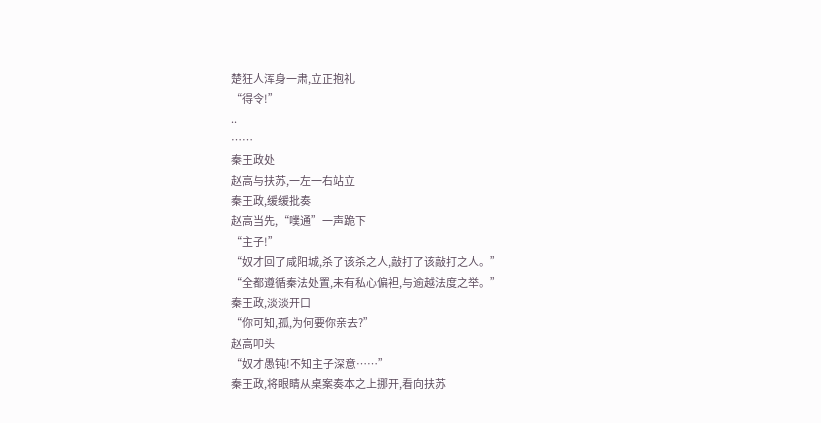楚狂人浑身一肃,立正抱礼
“得令!”
..
……
秦王政处
赵高与扶苏,一左一右站立
秦王政,缓缓批奏
赵高当先,“噗通”一声跪下
“主子!”
“奴才回了咸阳城,杀了该杀之人,敲打了该敲打之人。”
“全都遵循秦法处置,未有私心偏袒,与逾越法度之举。”
秦王政,淡淡开口
“你可知,孤,为何要你亲去?”
赵高叩头
“奴才愚钝!不知主子深意……”
秦王政,将眼睛从桌案奏本之上挪开,看向扶苏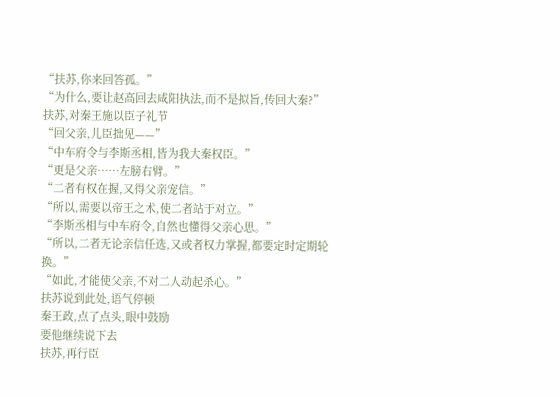“扶苏,你来回答孤。”
“为什么,要让赵高回去咸阳执法,而不是拟旨,传回大秦?”
扶苏,对秦王施以臣子礼节
“回父亲,儿臣拙见——”
“中车府令与李斯丞相,皆为我大秦权臣。”
“更是父亲……左膀右臂。”
“二者有权在握,又得父亲宠信。”
“所以,需要以帝王之术,使二者站于对立。”
“李斯丞相与中车府令,自然也懂得父亲心思。”
“所以,二者无论亲信任选,又或者权力掌握,都要定时定期轮换。”
“如此,才能使父亲,不对二人动起杀心。”
扶苏说到此处,语气停顿
秦王政,点了点头,眼中鼓励
要他继续说下去
扶苏,再行臣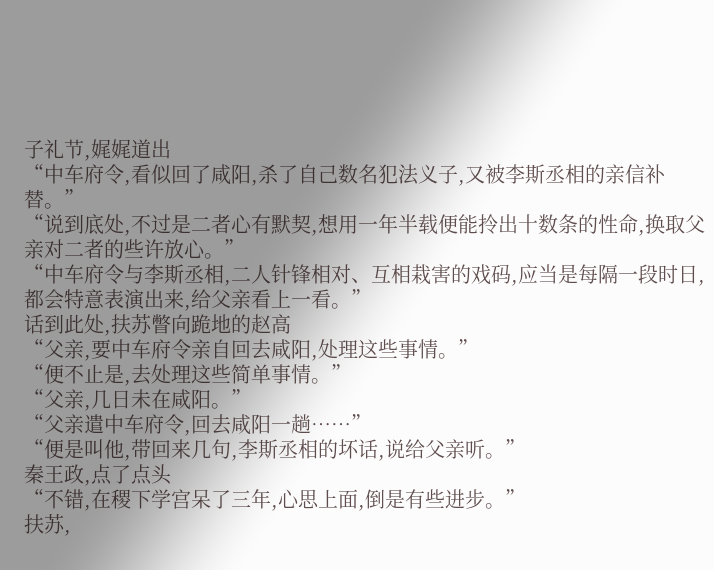子礼节,娓娓道出
“中车府令,看似回了咸阳,杀了自己数名犯法义子,又被李斯丞相的亲信补替。”
“说到底处,不过是二者心有默契,想用一年半载便能拎出十数条的性命,换取父亲对二者的些许放心。”
“中车府令与李斯丞相,二人针锋相对、互相栽害的戏码,应当是每隔一段时日,都会特意表演出来,给父亲看上一看。”
话到此处,扶苏瞥向跪地的赵高
“父亲,要中车府令亲自回去咸阳,处理这些事情。”
“便不止是,去处理这些简单事情。”
“父亲,几日未在咸阳。”
“父亲遣中车府令,回去咸阳一趟……”
“便是叫他,带回来几句,李斯丞相的坏话,说给父亲听。”
秦王政,点了点头
“不错,在稷下学宫呆了三年,心思上面,倒是有些进步。”
扶苏,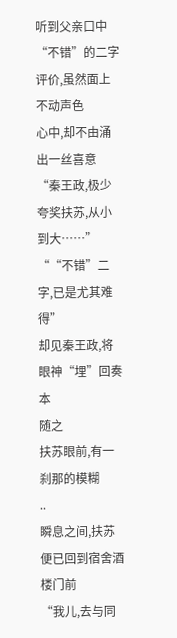听到父亲口中“不错”的二字评价,虽然面上不动声色
心中,却不由涌出一丝喜意
“秦王政,极少夸奖扶苏,从小到大……”
““不错”二字,已是尤其难得”
却见秦王政,将眼神“埋”回奏本
随之
扶苏眼前,有一刹那的模糊
..
瞬息之间,扶苏便已回到宿舍酒楼门前
“我儿,去与同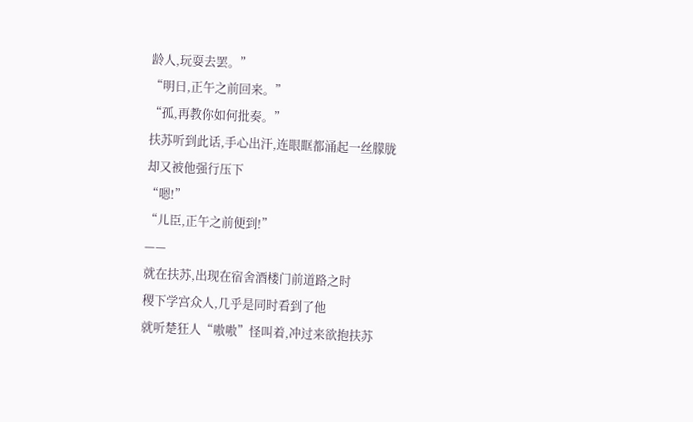龄人,玩耍去罢。”
“明日,正午之前回来。”
“孤,再教你如何批奏。”
扶苏听到此话,手心出汗,连眼眶都涌起一丝朦胧
却又被他强行压下
“嗯!”
“儿臣,正午之前便到!”
——
就在扶苏,出现在宿舍酒楼门前道路之时
稷下学宫众人,几乎是同时看到了他
就听楚狂人“嗷嗷”怪叫着,冲过来欲抱扶苏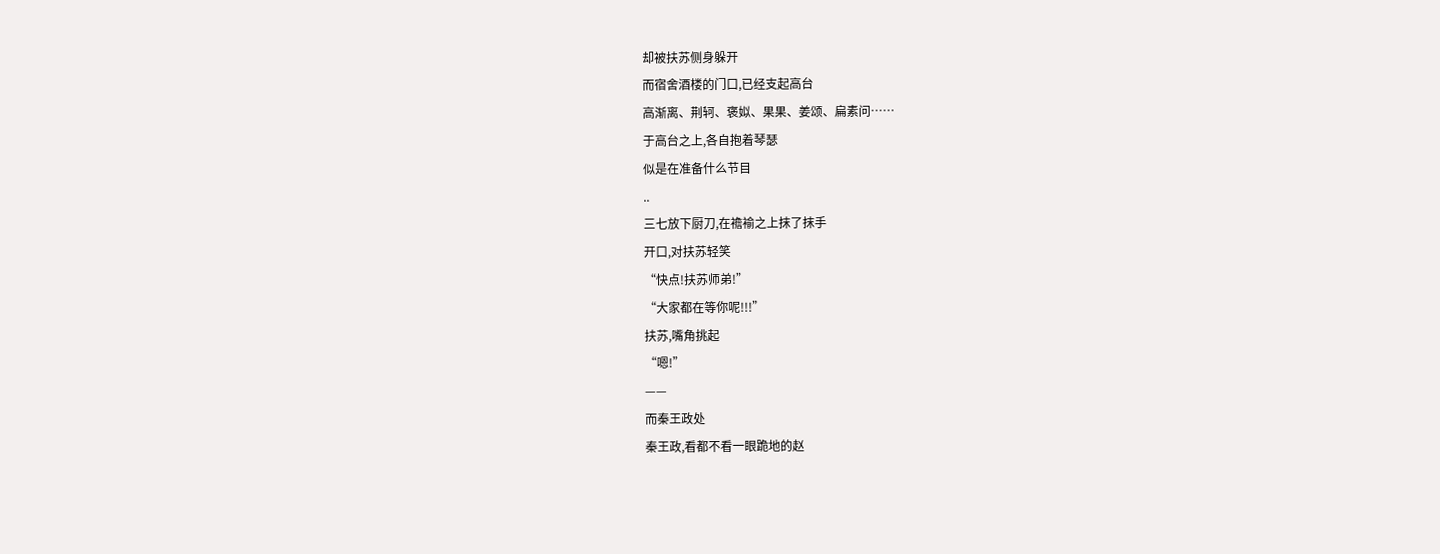却被扶苏侧身躲开
而宿舍酒楼的门口,已经支起高台
高渐离、荆轲、褒姒、果果、姜颂、扁素问……
于高台之上,各自抱着琴瑟
似是在准备什么节目
..
三七放下厨刀,在襜褕之上抹了抹手
开口,对扶苏轻笑
“快点!扶苏师弟!”
“大家都在等你呢!!!”
扶苏,嘴角挑起
“嗯!”
——
而秦王政处
秦王政,看都不看一眼跪地的赵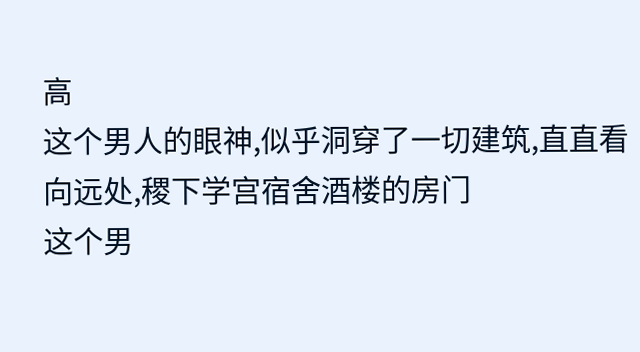高
这个男人的眼神,似乎洞穿了一切建筑,直直看向远处,稷下学宫宿舍酒楼的房门
这个男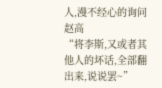人,漫不经心的询问赵高
“将李斯,又或者其他人的坏话,全部翻出来,说说罢~”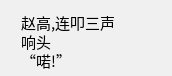赵高,连叩三声响头
“喏!”